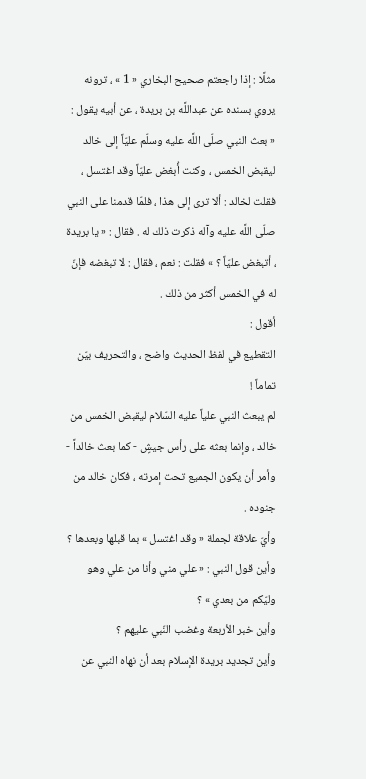مثلًا : إذا راجعتم صحيح البخاري « 1 » ، ترونه يروي بسنده عن عبداللَّه بن بريدة ، عن أبيه يقول :
« بعث النبي صلّى اللَّه عليه وسلّم عليّاً إلى خالد ليقبض الخمس ، وكنت أُبغض عليّاً وقد اغتسل ، فقلت لخالد : ألا ترى إلى هذا ، فلمّا قدمنا على النبي صلّى اللَّه عليه وآله ذكرت ذلك له . فقال : « يا بريدة ، أتبغض عليّاً ؟ » فقلت : نعم ، فقال : لا تبغضه فإنّ له في الخمس أكثر من ذلك .
أقول :
التقطيع في لفظ الحديث واضح ، والتحريف بيّن تماماً !
لم يبعث النبي علياً عليه السّلام ليقبض الخمس من خالد ، وإنما بعثه على رأس جيشٍ - كما بعث خالداً - وأمر أن يكون الجميع تحت إمرته ، فكان خالد من جنوده .
وأيّ علاقة لجملة « وقد اغتسل » بما قبلها وبعدها ؟
وأين قول النبي : « علي مني وأنا من علي وهو وليّكم من بعدي » ؟
وأين خبر الأربعة وغضب النّبي عليهم ؟
وأين تجديد بريدة الإسلام بعد أن نهاه النبي عن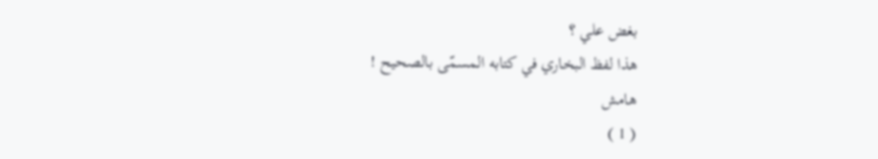بغض علي ؟
هذا لفظ البخاري في كتابه المسمّى بالصحيح !
هامش
( 1 )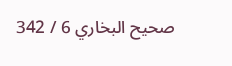صحيح البخاري 6 / 342